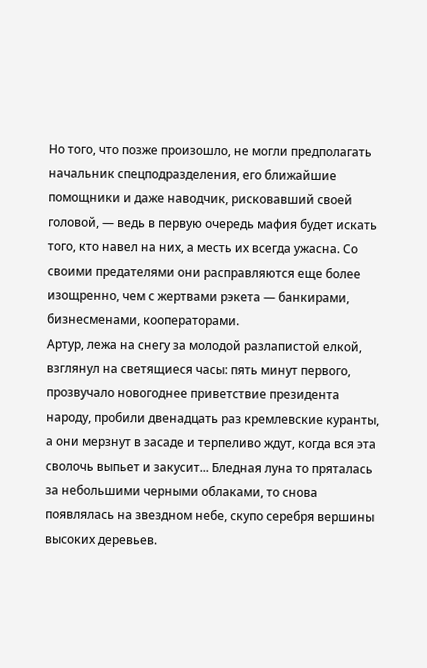Но того, что позже произошло, не могли предполагать начальник спецподразделения, его ближайшие помощники и даже наводчик, рисковавший своей головой, — ведь в первую очередь мафия будет искать того, кто навел на них, а месть их всегда ужасна. Со своими предателями они расправляются еще более изощренно, чем с жертвами рэкета — банкирами, бизнесменами, кооператорами.
Артур, лежа на снегу за молодой разлапистой елкой, взглянул на светящиеся часы: пять минут первого, прозвучало новогоднее приветствие президента народу, пробили двенадцать раз кремлевские куранты, а они мерзнут в засаде и терпеливо ждут, когда вся эта сволочь выпьет и закусит... Бледная луна то пряталась за небольшими черными облаками, то снова появлялась на звездном небе, скупо серебря вершины высоких деревьев.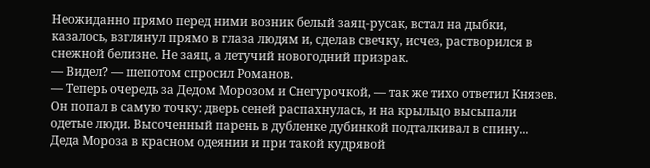Неожиданно прямо перед ними возник белый заяц-русак, встал на дыбки, казалось, взглянул прямо в глаза людям и, сделав свечку, исчез, растворился в снежной белизне. Не заяц, а летучий новогодний призрак.
— Видел? — шепотом спросил Романов.
— Теперь очередь за Дедом Морозом и Снегурочкой, — так же тихо ответил Князев.
Он попал в самую точку: дверь сеней распахнулась, и на крыльцо высыпали одетые люди. Высоченный парень в дубленке дубинкой подталкивал в спину... Деда Мороза в красном одеянии и при такой кудрявой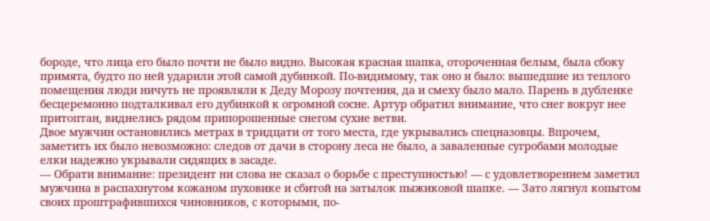бороде, что лица его было почти не было видно. Высокая красная шапка, отороченная белым, была сбоку примята, будто по ней ударили этой самой дубинкой. По-видимому, так оно и было: вышедшие из теплого помещения люди ничуть не проявляли к Деду Морозу почтения, да и смеху было мало. Парень в дубленке бесцеремонно подталкивал его дубинкой к огромной сосне. Артур обратил внимание, что снег вокруг нее притоптан, виднелись рядом припорошенные снегом сухие ветви.
Двое мужчин остановились метрах в тридцати от того места, где укрывались спецназовцы. Впрочем, заметить их было невозможно: следов от дачи в сторону леса не было, а заваленные сугробами молодые елки надежно укрывали сидящих в засаде.
— Обрати внимание: президент ни слова не сказал о борьбе с преступностью! — с удовлетворением заметил мужчина в распахнутом кожаном пуховике и сбитой на затылок пыжиковой шапке. — Зато лягнул копытом своих проштрафившихся чиновников, с которыми, по-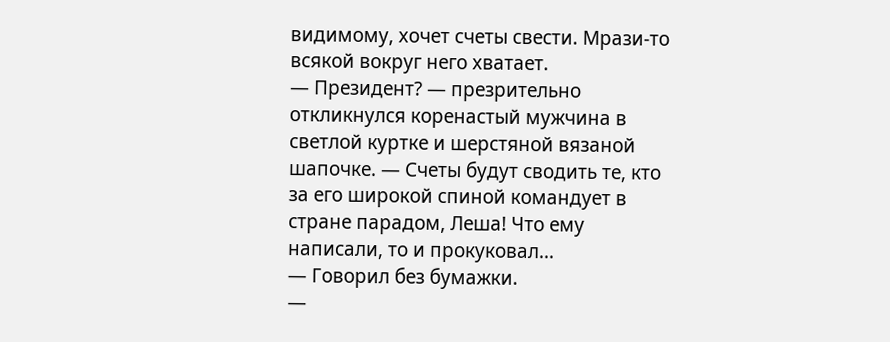видимому, хочет счеты свести. Мрази-то всякой вокруг него хватает.
— Президент? — презрительно откликнулся коренастый мужчина в светлой куртке и шерстяной вязаной шапочке. — Счеты будут сводить те, кто за его широкой спиной командует в стране парадом, Леша! Что ему написали, то и прокуковал...
— Говорил без бумажки.
—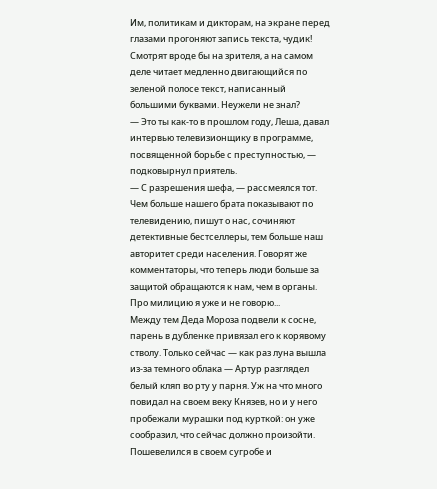Им, политикам и дикторам, на экране перед глазами прогоняют запись текста, чудик! Смотрят вроде бы на зрителя, а на самом деле читает медленно двигающийся по зеленой полосе текст, написанный большими буквами. Неужели не знал?
— Это ты как-то в прошлом году, Леша, давал интервью телевизионщику в программе, посвященной борьбе с преступностью, — подковырнул приятель.
— С разрешения шефа, — рассмеялся тот. Чем больше нашего брата показывают по телевидению, пишут о нас, сочиняют детективные бестселлеры, тем больше наш авторитет среди населения. Говорят же комментаторы, что теперь люди больше за защитой обращаются к нам, чем в органы. Про милицию я уже и не говорю...
Между тем Деда Мороза подвели к сосне, парень в дубленке привязал его к корявому стволу. Только сейчас — как раз луна вышла из-за темного облака — Артур разглядел белый кляп во рту у парня. Уж на что много повидал на своем веку Князев, но и у него пробежали мурашки под курткой: он уже сообразил, что сейчас должно произойти. Пошевелился в своем сугробе и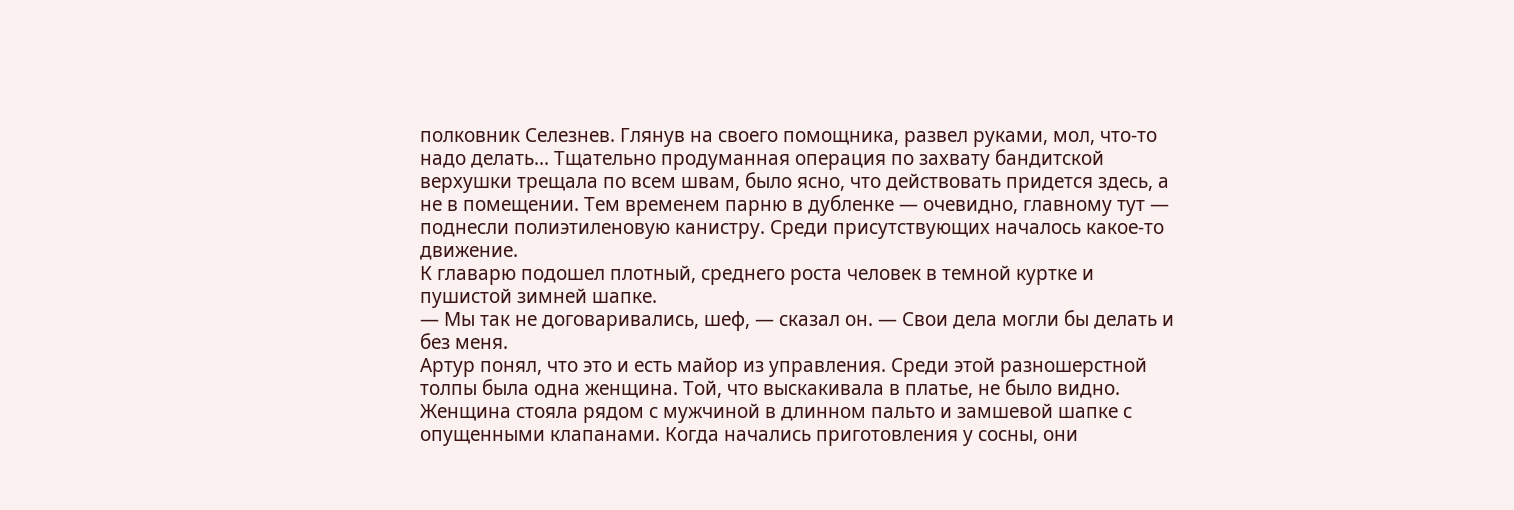полковник Селезнев. Глянув на своего помощника, развел руками, мол, что-то надо делать... Тщательно продуманная операция по захвату бандитской верхушки трещала по всем швам, было ясно, что действовать придется здесь, а не в помещении. Тем временем парню в дубленке — очевидно, главному тут — поднесли полиэтиленовую канистру. Среди присутствующих началось какое-то движение.
К главарю подошел плотный, среднего роста человек в темной куртке и пушистой зимней шапке.
— Мы так не договаривались, шеф, — сказал он. — Свои дела могли бы делать и без меня.
Артур понял, что это и есть майор из управления. Среди этой разношерстной толпы была одна женщина. Той, что выскакивала в платье, не было видно. Женщина стояла рядом с мужчиной в длинном пальто и замшевой шапке с опущенными клапанами. Когда начались приготовления у сосны, они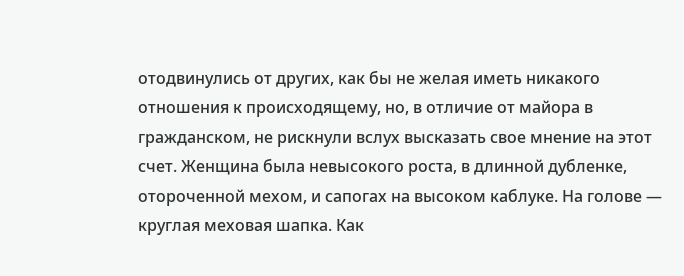отодвинулись от других, как бы не желая иметь никакого отношения к происходящему, но, в отличие от майора в гражданском, не рискнули вслух высказать свое мнение на этот счет. Женщина была невысокого роста, в длинной дубленке, отороченной мехом, и сапогах на высоком каблуке. На голове — круглая меховая шапка. Как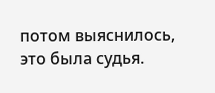потом выяснилось, это была судья.